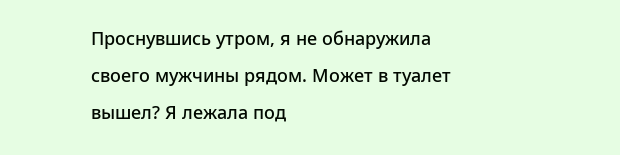Проснувшись утром, я не обнаружила своего мужчины рядом. Может в туалет вышел? Я лежала под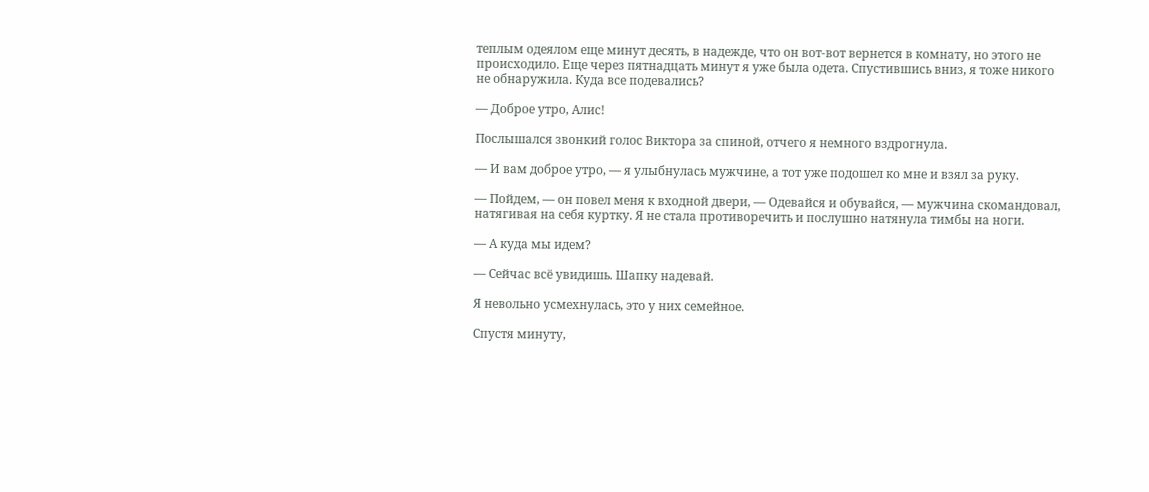теплым одеялом еще минут десять, в надежде, что он вот-вот вернется в комнату, но этого не происходило. Еще через пятнадцать минут я уже была одета. Спустившись вниз, я тоже никого не обнаружила. Куда все подевались?

— Доброе утро, Алис!

Послышался звонкий голос Виктора за спиной, отчего я немного вздрогнула.

— И вам доброе утро, — я улыбнулась мужчине, а тот уже подошел ко мне и взял за руку.

— Пойдем, — он повел меня к входной двери, — Одевайся и обувайся, — мужчина скомандовал, натягивая на себя куртку. Я не стала противоречить и послушно натянула тимбы на ноги.

— А куда мы идем?

— Сейчас всё увидишь. Шапку надевай.

Я невольно усмехнулась, это у них семейное.

Спустя минуту,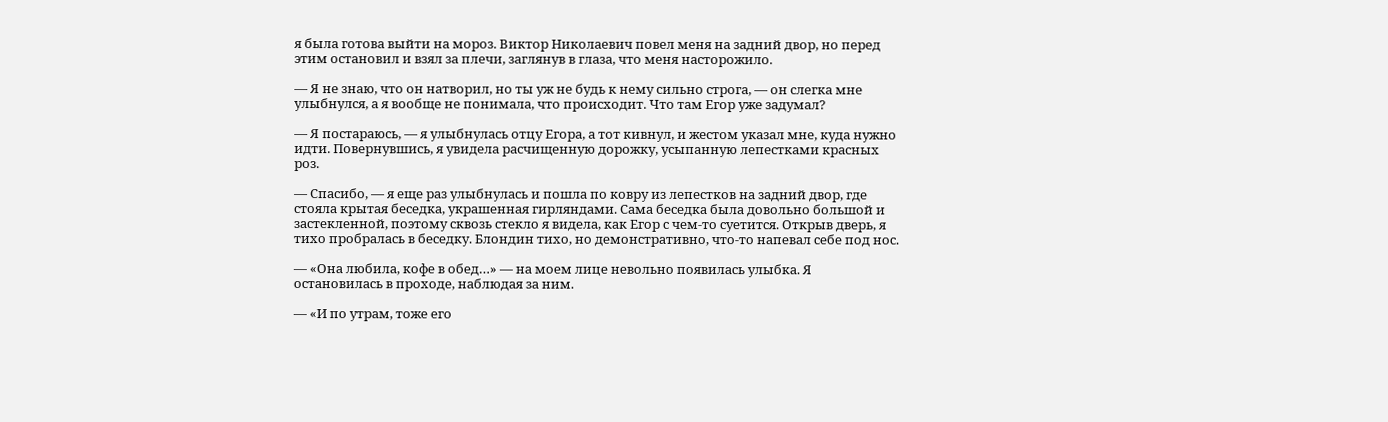я была готова выйти на мороз. Виктор Николаевич повел меня на задний двор, но перед этим остановил и взял за плечи, заглянув в глаза, что меня насторожило.

— Я не знаю, что он натворил, но ты уж не будь к нему сильно строга, — он слегка мне улыбнулся, а я вообще не понимала, что происходит. Что там Егор уже задумал?

— Я постараюсь, — я улыбнулась отцу Егора, а тот кивнул, и жестом указал мне, куда нужно идти. Повернувшись, я увидела расчищенную дорожку, усыпанную лепестками красных роз.

— Спасибо, — я еще раз улыбнулась и пошла по ковру из лепестков на задний двор, где стояла крытая беседка, украшенная гирляндами. Сама беседка была довольно большой и застекленной, поэтому сквозь стекло я видела, как Егор с чем-то суетится. Открыв дверь, я тихо пробралась в беседку. Блондин тихо, но демонстративно, что-то напевал себе под нос.

— «Она любила, кофе в обед…» — на моем лице невольно появилась улыбка. Я остановилась в проходе, наблюдая за ним.

— «И по утрам, тоже его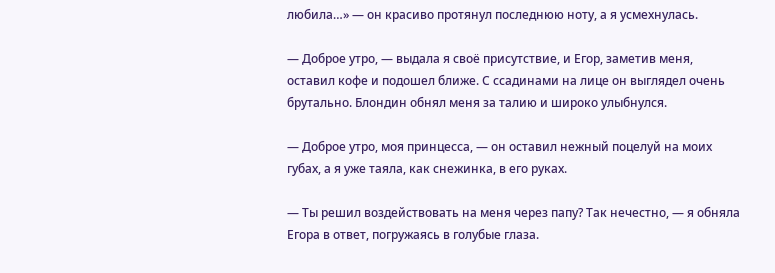любила…» — он красиво протянул последнюю ноту, а я усмехнулась.

— Доброе утро, — выдала я своё присутствие, и Егор, заметив меня, оставил кофе и подошел ближе. С ссадинами на лице он выглядел очень брутально. Блондин обнял меня за талию и широко улыбнулся.

— Доброе утро, моя принцесса, — он оставил нежный поцелуй на моих губах, а я уже таяла, как снежинка, в его руках.

— Ты решил воздействовать на меня через папу? Так нечестно, — я обняла Егора в ответ, погружаясь в голубые глаза.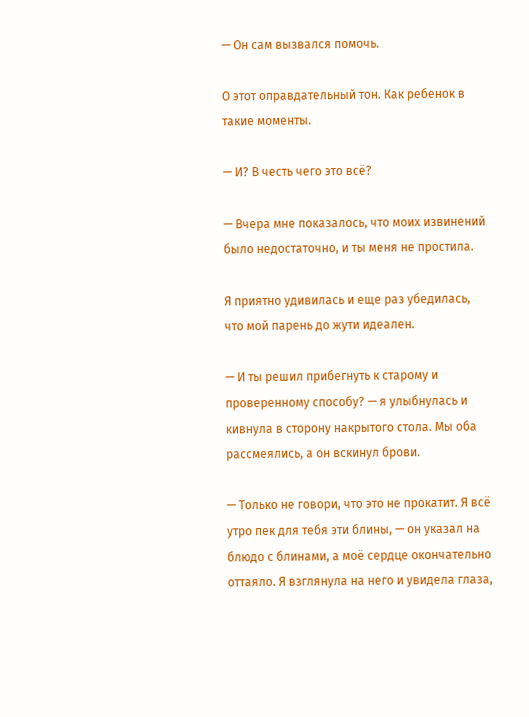— Он сам вызвался помочь.

О этот оправдательный тон. Как ребенок в такие моменты.

— И? В честь чего это всё?

— Вчера мне показалось, что моих извинений было недостаточно, и ты меня не простила.

Я приятно удивилась и еще раз убедилась, что мой парень до жути идеален.

— И ты решил прибегнуть к старому и проверенному способу? — я улыбнулась и кивнула в сторону накрытого стола. Мы оба рассмеялись, а он вскинул брови.

— Только не говори, что это не прокатит. Я всё утро пек для тебя эти блины, — он указал на блюдо с блинами, а моё сердце окончательно оттаяло. Я взглянула на него и увидела глаза,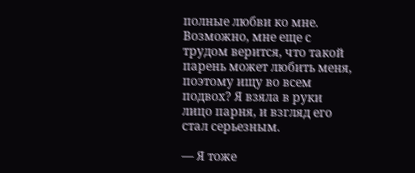полные любви ко мне. Возможно, мне еще с трудом верится, что такой парень может любить меня, поэтому ищу во всем подвох? Я взяла в руки лицо парня, и взгляд его стал серьезным.

— Я тоже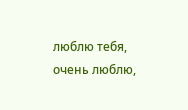люблю тебя, очень люблю,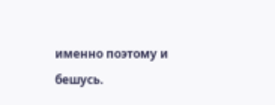именно поэтому и бешусь.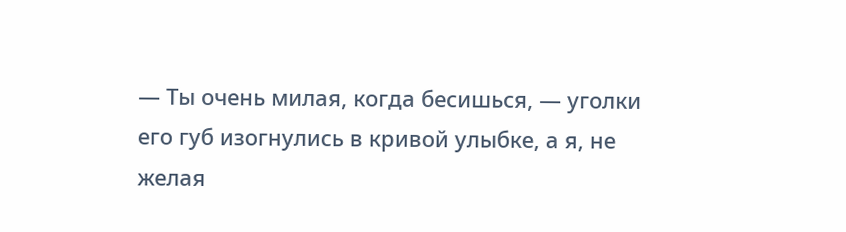— Ты очень милая, когда бесишься, — уголки его губ изогнулись в кривой улыбке, а я, не желая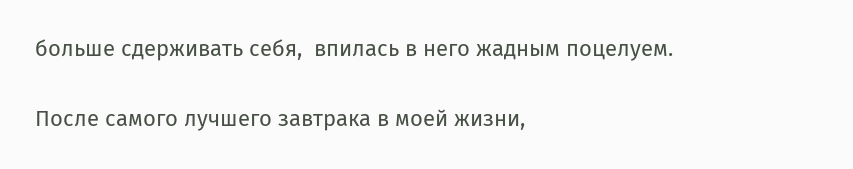больше сдерживать себя,  впилась в него жадным поцелуем.

После самого лучшего завтрака в моей жизни,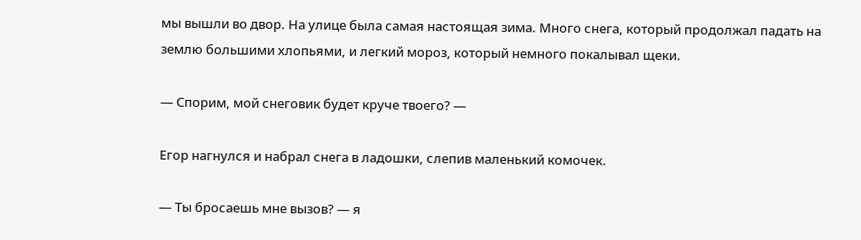мы вышли во двор. На улице была самая настоящая зима. Много снега, который продолжал падать на землю большими хлопьями, и легкий мороз, который немного покалывал щеки.

— Спорим, мой снеговик будет круче твоего? —

Егор нагнулся и набрал снега в ладошки, слепив маленький комочек.

— Ты бросаешь мне вызов? — я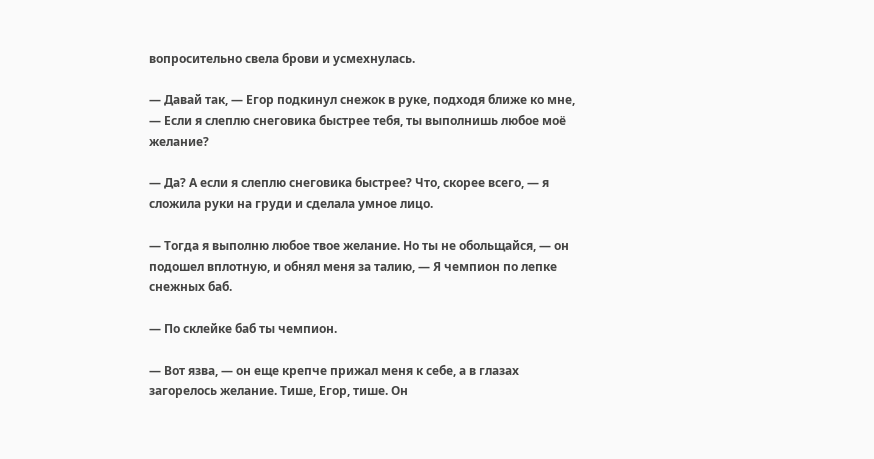вопросительно свела брови и усмехнулась.

— Давай так, — Егор подкинул снежок в руке, подходя ближе ко мне, — Если я слеплю снеговика быстрее тебя, ты выполнишь любое моё желание?

— Да? А если я слеплю снеговика быстрее? Что, скорее всего, — я сложила руки на груди и сделала умное лицо.

— Тогда я выполню любое твое желание. Но ты не обольщайся, — он подошел вплотную, и обнял меня за талию, — Я чемпион по лепке снежных баб.

— По склейке баб ты чемпион.

— Вот язва, — он еще крепче прижал меня к себе, а в глазах загорелось желание. Тише, Егор, тише. Он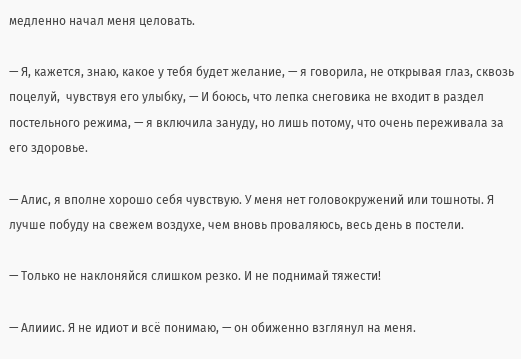медленно начал меня целовать.

— Я, кажется, знаю, какое у тебя будет желание, — я говорила, не открывая глаз, сквозь поцелуй,  чувствуя его улыбку, — И боюсь, что лепка снеговика не входит в раздел постельного режима, — я включила зануду, но лишь потому, что очень переживала за его здоровье.

— Алис, я вполне хорошо себя чувствую. У меня нет головокружений или тошноты. Я лучше побуду на свежем воздухе, чем вновь проваляюсь, весь день в постели.

— Только не наклоняйся слишком резко. И не поднимай тяжести!

— Алииис. Я не идиот и всё понимаю, — он обиженно взглянул на меня.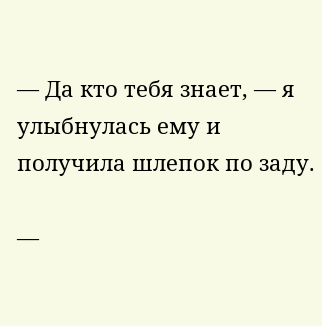— Да кто тебя знает, — я улыбнулась ему и получила шлепок по заду.

—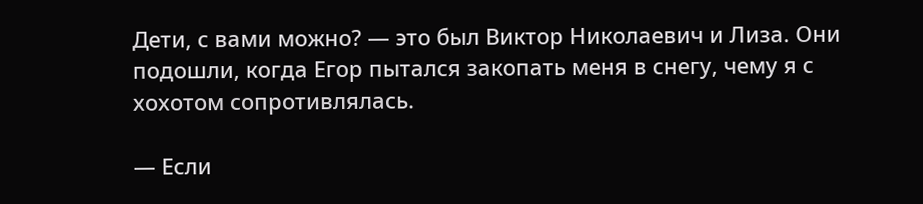Дети, с вами можно? — это был Виктор Николаевич и Лиза. Они подошли, когда Егор пытался закопать меня в снегу, чему я с хохотом сопротивлялась.

— Если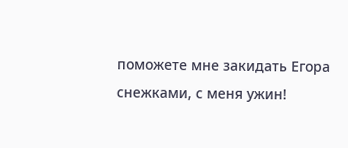поможете мне закидать Егора снежками, с меня ужин!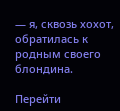— я, сквозь хохот, обратилась к родным своего блондина.

Перейти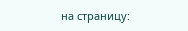на страницу: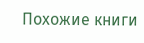Похожие книги